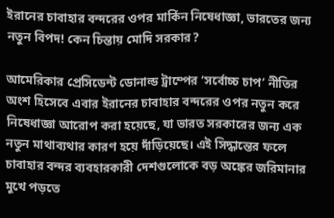ইরানের চাবাহার বন্দরের ওপর মার্কিন নিষেধাজ্ঞা, ভারতের জন্য নতুন বিপদ! কেন চিন্তায় মোদি সরকার?

আমেরিকার প্রেসিডেন্ট ডোনাল্ড ট্রাম্পের ‘সর্বোচ্চ চাপ’ নীতির অংশ হিসেবে এবার ইরানের চাবাহার বন্দরের ওপর নতুন করে নিষেধাজ্ঞা আরোপ করা হয়েছে, যা ভারত সরকারের জন্য এক নতুন মাথাব্যথার কারণ হয়ে দাঁড়িয়েছে। এই সিদ্ধান্তের ফলে চাবাহার বন্দর ব্যবহারকারী দেশগুলোকে বড় অঙ্কের জরিমানার মুখে পড়তে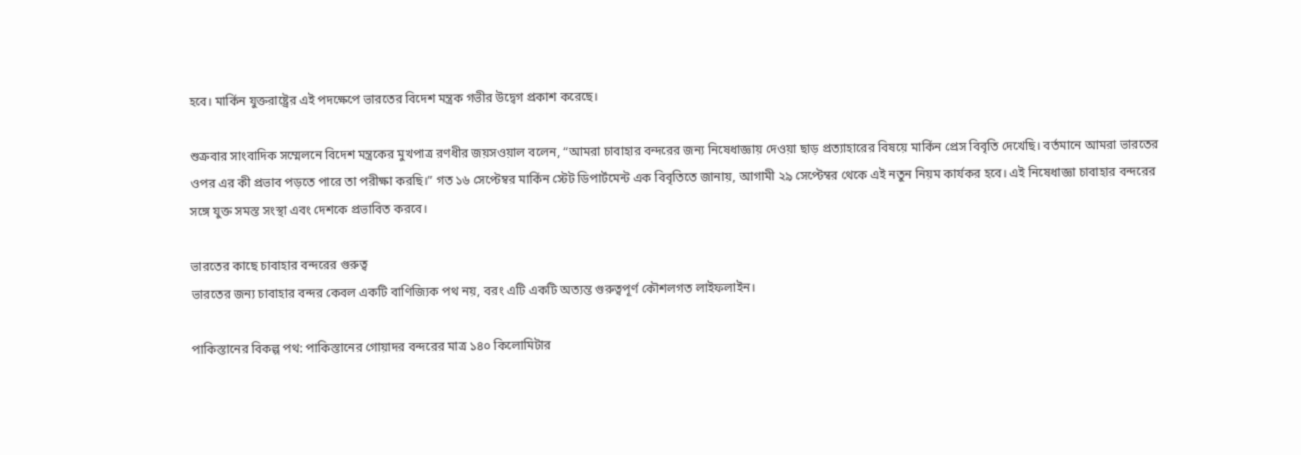হবে। মার্কিন যুক্তরাষ্ট্রের এই পদক্ষেপে ভারতের বিদেশ মন্ত্রক গভীর উদ্বেগ প্রকাশ করেছে।

শুক্রবার সাংবাদিক সম্মেলনে বিদেশ মন্ত্রকের মুখপাত্র রণধীর জয়সওয়াল বলেন, “আমরা চাবাহার বন্দরের জন্য নিষেধাজ্ঞায় দেওয়া ছাড় প্রত্যাহারের বিষয়ে মার্কিন প্রেস বিবৃতি দেখেছি। বর্তমানে আমরা ভারতের ওপর এর কী প্রভাব পড়তে পারে তা পরীক্ষা করছি।” গত ১৬ সেপ্টেম্বর মার্কিন স্টেট ডিপার্টমেন্ট এক বিবৃতিতে জানায়, আগামী ২৯ সেপ্টেম্বর থেকে এই নতুন নিয়ম কার্যকর হবে। এই নিষেধাজ্ঞা চাবাহার বন্দরের সঙ্গে যুক্ত সমস্ত সংস্থা এবং দেশকে প্রভাবিত করবে।

ভারতের কাছে চাবাহার বন্দরের গুরুত্ব
ভারতের জন্য চাবাহার বন্দর কেবল একটি বাণিজ্যিক পথ নয়, বরং এটি একটি অত্যন্ত গুরুত্বপূর্ণ কৌশলগত লাইফলাইন।

পাকিস্তানের বিকল্প পথ: পাকিস্তানের গোয়াদর বন্দরের মাত্র ১৪০ কিলোমিটার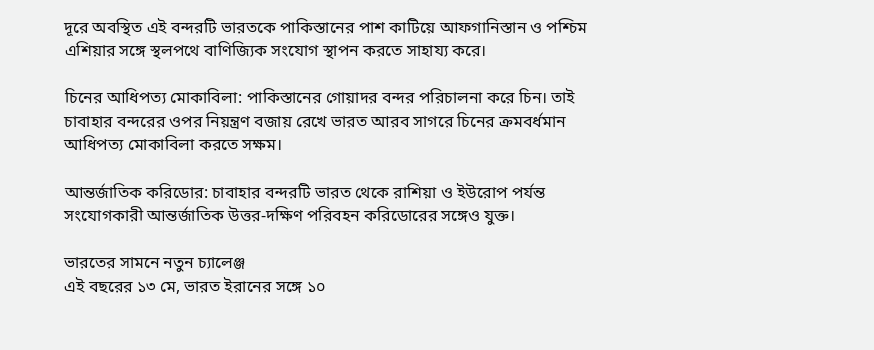দূরে অবস্থিত এই বন্দরটি ভারতকে পাকিস্তানের পাশ কাটিয়ে আফগানিস্তান ও পশ্চিম এশিয়ার সঙ্গে স্থলপথে বাণিজ্যিক সংযোগ স্থাপন করতে সাহায্য করে।

চিনের আধিপত্য মোকাবিলা: পাকিস্তানের গোয়াদর বন্দর পরিচালনা করে চিন। তাই চাবাহার বন্দরের ওপর নিয়ন্ত্রণ বজায় রেখে ভারত আরব সাগরে চিনের ক্রমবর্ধমান আধিপত্য মোকাবিলা করতে সক্ষম।

আন্তর্জাতিক করিডোর: চাবাহার বন্দরটি ভারত থেকে রাশিয়া ও ইউরোপ পর্যন্ত সংযোগকারী আন্তর্জাতিক উত্তর-দক্ষিণ পরিবহন করিডোরের সঙ্গেও যুক্ত।

ভারতের সামনে নতুন চ্যালেঞ্জ
এই বছরের ১৩ মে, ভারত ইরানের সঙ্গে ১০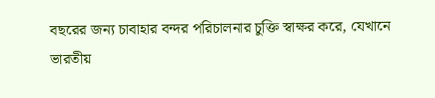বছরের জন্য চাবাহার বন্দর পরিচালনার চুক্তি স্বাক্ষর করে, যেখানে ভারতীয়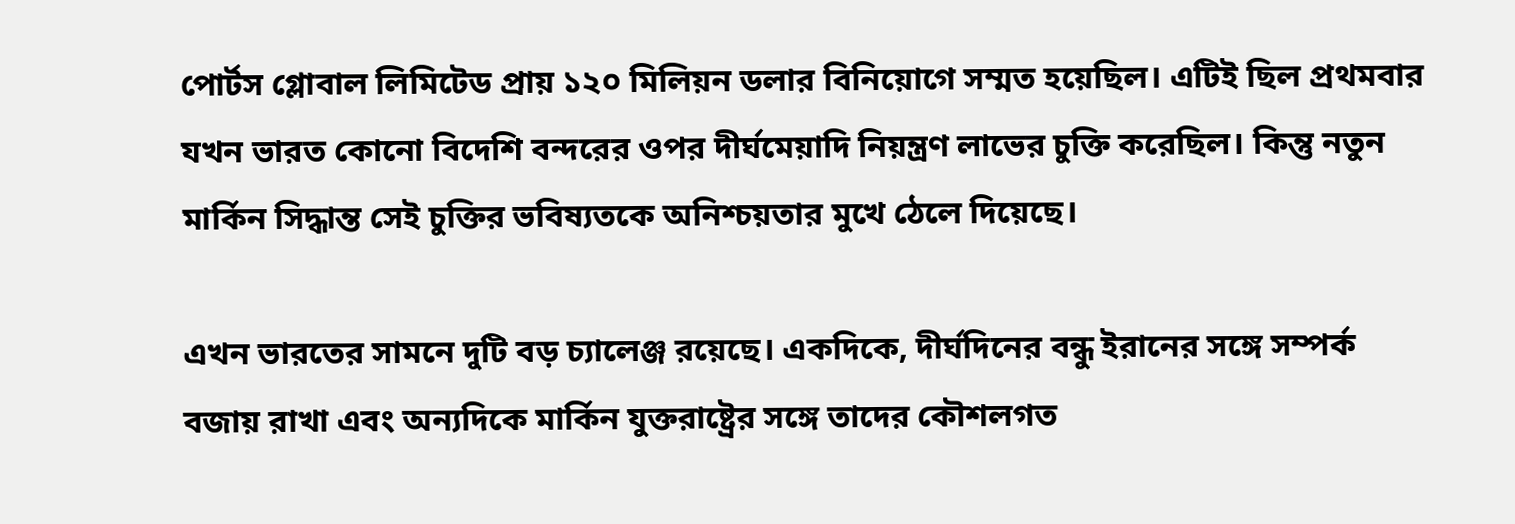পোর্টস গ্লোবাল লিমিটেড প্রায় ১২০ মিলিয়ন ডলার বিনিয়োগে সম্মত হয়েছিল। এটিই ছিল প্রথমবার যখন ভারত কোনো বিদেশি বন্দরের ওপর দীর্ঘমেয়াদি নিয়ন্ত্রণ লাভের চুক্তি করেছিল। কিন্তু নতুন মার্কিন সিদ্ধান্ত সেই চুক্তির ভবিষ্যতকে অনিশ্চয়তার মুখে ঠেলে দিয়েছে।

এখন ভারতের সামনে দুটি বড় চ্যালেঞ্জ রয়েছে। একদিকে, দীর্ঘদিনের বন্ধু ইরানের সঙ্গে সম্পর্ক বজায় রাখা এবং অন্যদিকে মার্কিন যুক্তরাষ্ট্রের সঙ্গে তাদের কৌশলগত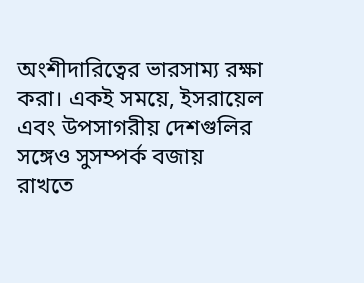অংশীদারিত্বের ভারসাম্য রক্ষা করা। একই সময়ে, ইসরায়েল এবং উপসাগরীয় দেশগুলির সঙ্গেও সুসম্পর্ক বজায় রাখতে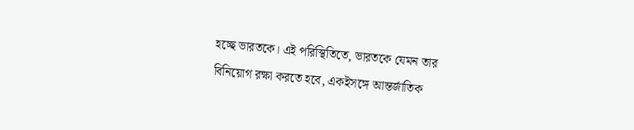হচ্ছে ভারতকে। এই পরিস্থিতিতে, ভারতকে যেমন তার বিনিয়োগ রক্ষা করতে হবে, একইসঙ্গে আন্তর্জাতিক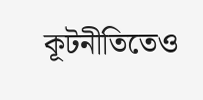কূটনীতিতেও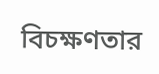বিচক্ষণতার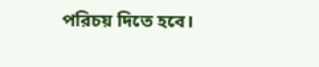পরিচয় দিতে হবে।